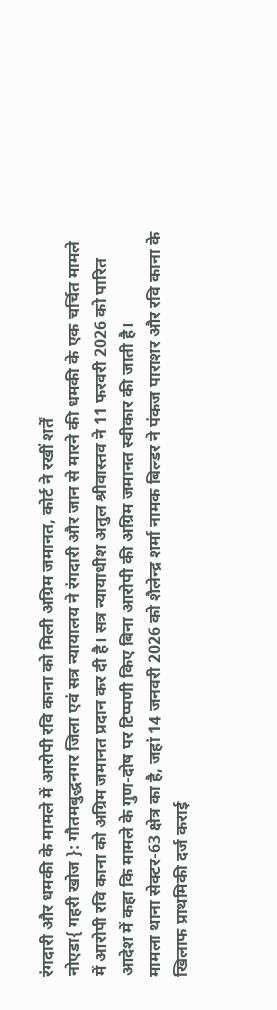रंगदारी और धमकी के मामले में आरोपी रवि काना को मिली अग्रिम जमानत, कोर्ट ने रखीं शर्तें
नोएडा{ गहरी खोज }: गौतमबुद्धनगर जिला एवं सत्र न्यायालय ने रंगदारी और जान से मारने की धमकी के एक चर्चित मामले में आरोपी रवि काना को अग्रिम जमानत प्रदान कर दी है। सत्र न्यायाधीश अतुल श्रीवास्तव ने 11 फरवरी 2026 को पारित आदेश में कहा कि मामले के गुण-दोष पर टिप्पणी किए बिना आरोपी की अग्रिम जमानत स्वीकार की जाती है।
मामला थाना सेक्टर-63 क्षेत्र का है, जहां 14 जनवरी 2026 को शैलेन्द्र शर्मा नामक बिल्डर ने पंकज पाराशर और रवि काना के खिलाफ प्राथमिकी दर्ज कराई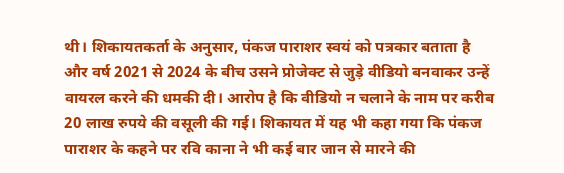थी। शिकायतकर्ता के अनुसार, पंकज पाराशर स्वयं को पत्रकार बताता है और वर्ष 2021 से 2024 के बीच उसने प्रोजेक्ट से जुड़े वीडियो बनवाकर उन्हें वायरल करने की धमकी दी। आरोप है कि वीडियो न चलाने के नाम पर करीब 20 लाख रुपये की वसूली की गई। शिकायत में यह भी कहा गया कि पंकज पाराशर के कहने पर रवि काना ने भी कई बार जान से मारने की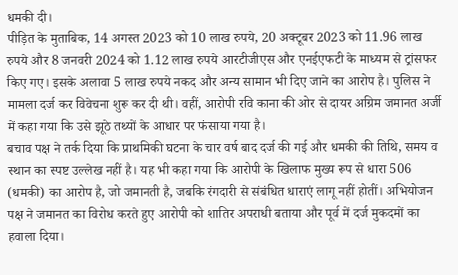धमकी दी।
पीड़ित के मुताबिक, 14 अगस्त 2023 को 10 लाख रुपये, 20 अक्टूबर 2023 को 11.96 लाख रुपये और 8 जनवरी 2024 को 1.12 लाख रुपये आरटीजीएस और एनईएफटी के माध्यम से ट्रांसफर किए गए। इसके अलावा 5 लाख रुपये नकद और अन्य सामान भी दिए जाने का आरोप है। पुलिस ने मामला दर्ज कर विवेचना शुरू कर दी थी। वहीं, आरोपी रवि काना की ओर से दायर अग्रिम जमानत अर्जी में कहा गया कि उसे झूठे तथ्यों के आधार पर फंसाया गया है।
बचाव पक्ष ने तर्क दिया कि प्राथमिकी घटना के चार वर्ष बाद दर्ज की गई और धमकी की तिथि, समय व स्थान का स्पष्ट उल्लेख नहीं है। यह भी कहा गया कि आरोपी के खिलाफ मुख्य रूप से धारा 506 (धमकी) का आरोप है, जो जमानती है, जबकि रंगदारी से संबंधित धाराएं लागू नहीं होतीं। अभियोजन पक्ष ने जमानत का विरोध करते हुए आरोपी को शातिर अपराधी बताया और पूर्व में दर्ज मुकदमों का हवाला दिया।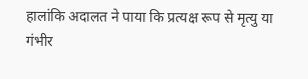हालांकि अदालत ने पाया कि प्रत्यक्ष रूप से मृत्यु या गंभीर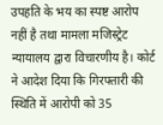उपहति के भय का स्पष्ट आरोप नहीं है तथा मामला मजिस्ट्रेट न्यायालय द्वारा विचारणीय है। कोर्ट ने आदेश दिया कि गिरफ्तारी की स्थिति में आरोपी को 35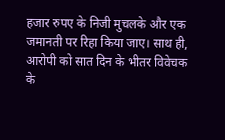हजार रुपए के निजी मुचलके और एक जमानती पर रिहा किया जाए। साथ ही, आरोपी को सात दिन के भीतर विवेचक के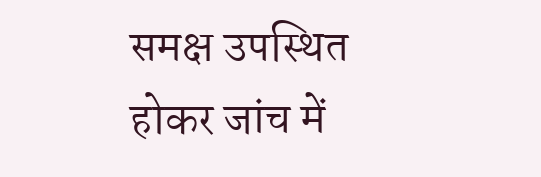समक्ष उपस्थित होकर जांच में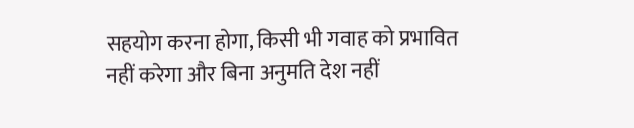सहयोग करना होगा, किसी भी गवाह को प्रभावित नहीं करेगा और बिना अनुमति देश नहीं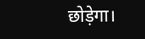छोड़ेगा।